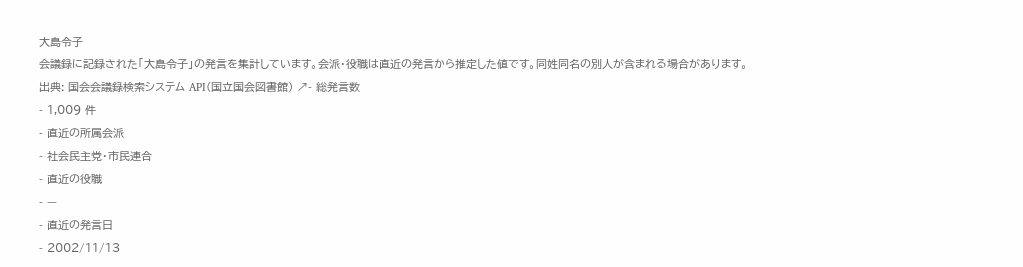大島令子
会議録に記録された「大島令子」の発言を集計しています。会派・役職は直近の発言から推定した値です。同姓同名の別人が含まれる場合があります。
出典: 国会会議録検索システム API(国立国会図書館) ↗- 総発言数
- 1,009 件
- 直近の所属会派
- 社会民主党・市民連合
- 直近の役職
- —
- 直近の発言日
- 2002/11/13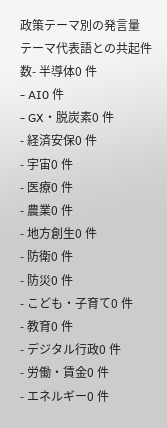政策テーマ別の発言量
テーマ代表語との共起件数- 半導体0 件
- AI0 件
- GX・脱炭素0 件
- 経済安保0 件
- 宇宙0 件
- 医療0 件
- 農業0 件
- 地方創生0 件
- 防衛0 件
- 防災0 件
- こども・子育て0 件
- 教育0 件
- デジタル行政0 件
- 労働・賃金0 件
- エネルギー0 件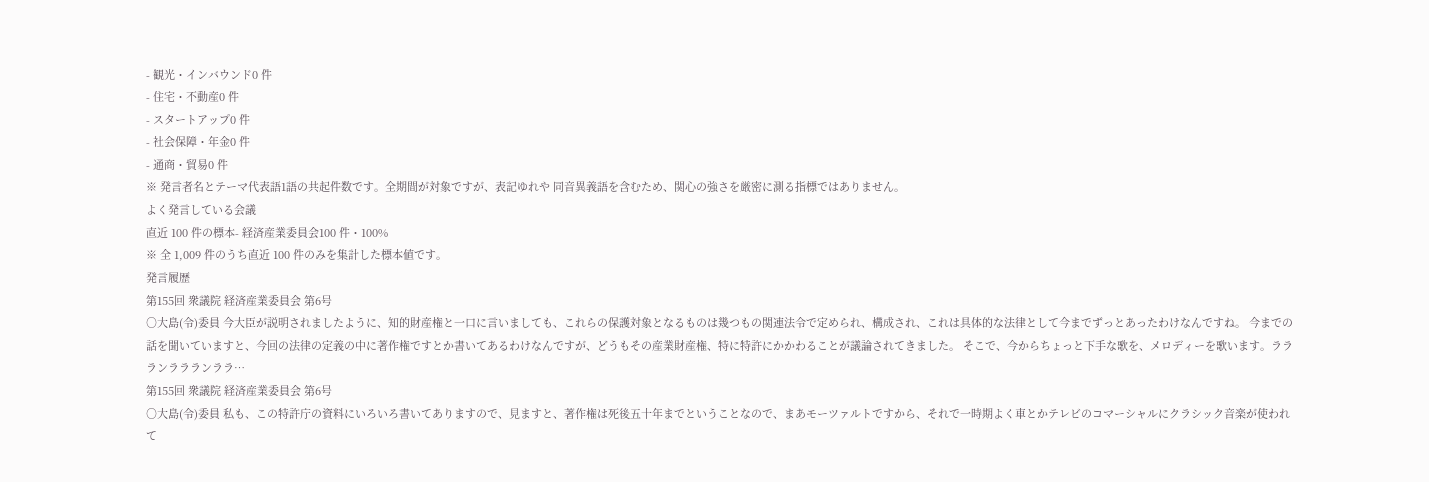- 観光・インバウンド0 件
- 住宅・不動産0 件
- スタートアップ0 件
- 社会保障・年金0 件
- 通商・貿易0 件
※ 発言者名とテーマ代表語1語の共起件数です。全期間が対象ですが、表記ゆれや 同音異義語を含むため、関心の強さを厳密に測る指標ではありません。
よく発言している会議
直近 100 件の標本- 経済産業委員会100 件・100%
※ 全 1,009 件のうち直近 100 件のみを集計した標本値です。
発言履歴
第155回 衆議院 経済産業委員会 第6号
○大島(令)委員 今大臣が説明されましたように、知的財産権と一口に言いましても、これらの保護対象となるものは幾つもの関連法令で定められ、構成され、これは具体的な法律として今までずっとあったわけなんですね。 今までの話を聞いていますと、今回の法律の定義の中に著作権ですとか書いてあるわけなんですが、どうもその産業財産権、特に特許にかかわることが議論されてきました。 そこで、今からちょっと下手な歌を、メロディーを歌います。ララランララランララ…
第155回 衆議院 経済産業委員会 第6号
○大島(令)委員 私も、この特許庁の資料にいろいろ書いてありますので、見ますと、著作権は死後五十年までということなので、まあモーツァルトですから、それで一時期よく車とかテレビのコマーシャルにクラシック音楽が使われて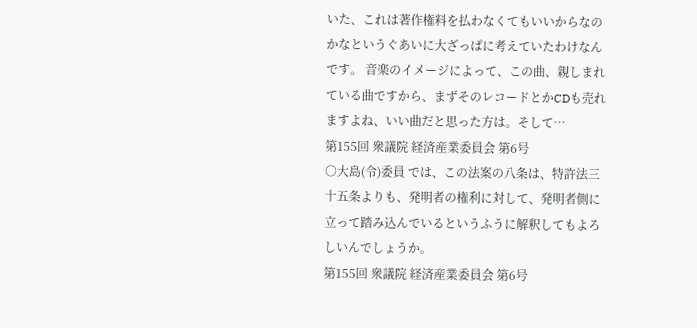いた、これは著作権料を払わなくてもいいからなのかなというぐあいに大ざっぱに考えていたわけなんです。 音楽のイメージによって、この曲、親しまれている曲ですから、まずそのレコードとかCDも売れますよね、いい曲だと思った方は。そして…
第155回 衆議院 経済産業委員会 第6号
○大島(令)委員 では、この法案の八条は、特許法三十五条よりも、発明者の権利に対して、発明者側に立って踏み込んでいるというふうに解釈してもよろしいんでしょうか。
第155回 衆議院 経済産業委員会 第6号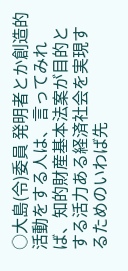○大島(令)委員 発明者とか創造的活動をする人は、言ってみれば、知的財産基本法案が目的とする活力ある経済社会を実現するためのいわば先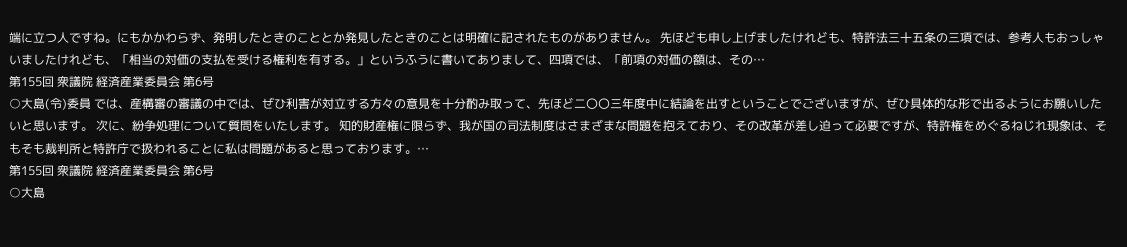端に立つ人ですね。にもかかわらず、発明したときのこととか発見したときのことは明確に記されたものがありません。 先ほども申し上げましたけれども、特許法三十五条の三項では、参考人もおっしゃいましたけれども、「相当の対価の支払を受ける権利を有する。」というふうに書いてありまして、四項では、「前項の対価の額は、その…
第155回 衆議院 経済産業委員会 第6号
○大島(令)委員 では、産構審の審議の中では、ぜひ利害が対立する方々の意見を十分酌み取って、先ほど二〇〇三年度中に結論を出すということでございますが、ぜひ具体的な形で出るようにお願いしたいと思います。 次に、紛争処理について質問をいたします。 知的財産権に限らず、我が国の司法制度はさまざまな問題を抱えており、その改革が差し迫って必要ですが、特許権をめぐるねじれ現象は、そもそも裁判所と特許庁で扱われることに私は問題があると思っております。…
第155回 衆議院 経済産業委員会 第6号
○大島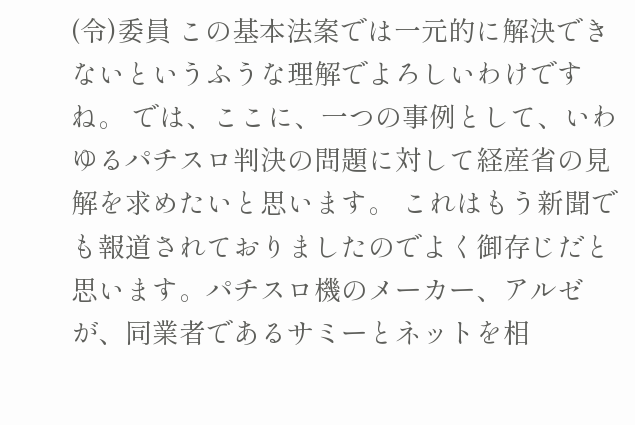(令)委員 この基本法案では一元的に解決できないというふうな理解でよろしいわけですね。 では、ここに、一つの事例として、いわゆるパチスロ判決の問題に対して経産省の見解を求めたいと思います。 これはもう新聞でも報道されておりましたのでよく御存じだと思います。パチスロ機のメーカー、アルゼが、同業者であるサミーとネットを相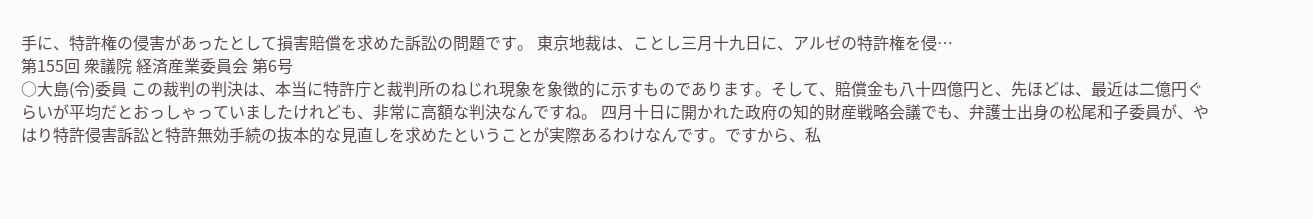手に、特許権の侵害があったとして損害賠償を求めた訴訟の問題です。 東京地裁は、ことし三月十九日に、アルゼの特許権を侵…
第155回 衆議院 経済産業委員会 第6号
○大島(令)委員 この裁判の判決は、本当に特許庁と裁判所のねじれ現象を象徴的に示すものであります。そして、賠償金も八十四億円と、先ほどは、最近は二億円ぐらいが平均だとおっしゃっていましたけれども、非常に高額な判決なんですね。 四月十日に開かれた政府の知的財産戦略会議でも、弁護士出身の松尾和子委員が、やはり特許侵害訴訟と特許無効手続の抜本的な見直しを求めたということが実際あるわけなんです。ですから、私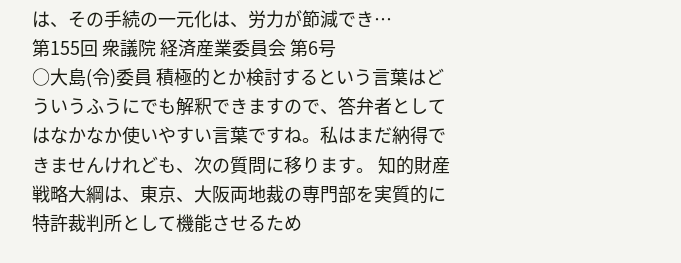は、その手続の一元化は、労力が節減でき…
第155回 衆議院 経済産業委員会 第6号
○大島(令)委員 積極的とか検討するという言葉はどういうふうにでも解釈できますので、答弁者としてはなかなか使いやすい言葉ですね。私はまだ納得できませんけれども、次の質問に移ります。 知的財産戦略大綱は、東京、大阪両地裁の専門部を実質的に特許裁判所として機能させるため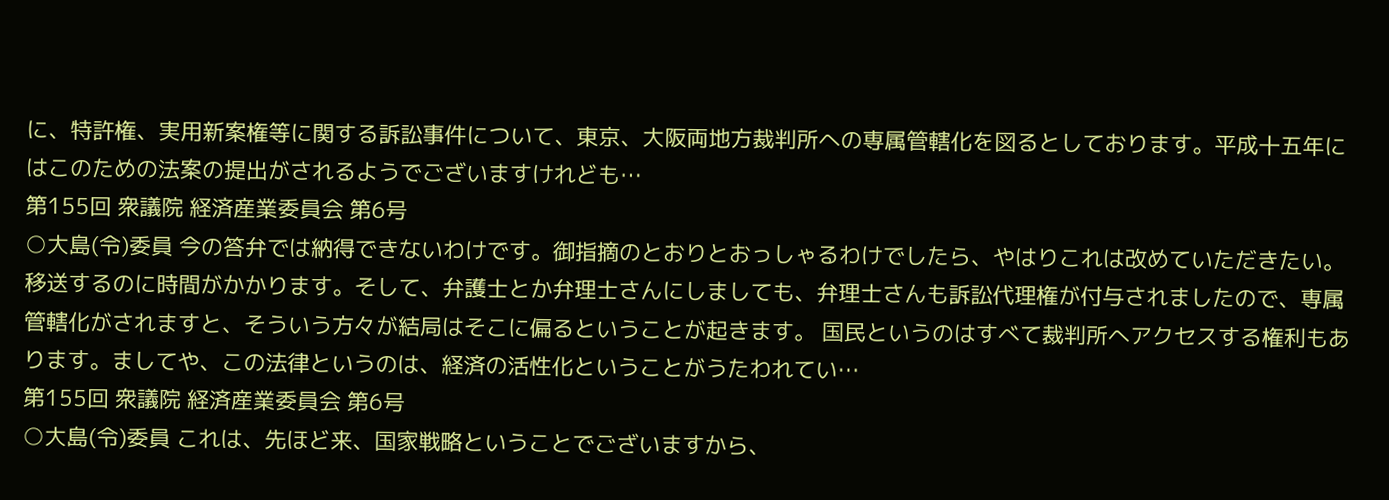に、特許権、実用新案権等に関する訴訟事件について、東京、大阪両地方裁判所への専属管轄化を図るとしております。平成十五年にはこのための法案の提出がされるようでございますけれども…
第155回 衆議院 経済産業委員会 第6号
○大島(令)委員 今の答弁では納得できないわけです。御指摘のとおりとおっしゃるわけでしたら、やはりこれは改めていただきたい。移送するのに時間がかかります。そして、弁護士とか弁理士さんにしましても、弁理士さんも訴訟代理権が付与されましたので、専属管轄化がされますと、そういう方々が結局はそこに偏るということが起きます。 国民というのはすべて裁判所へアクセスする権利もあります。ましてや、この法律というのは、経済の活性化ということがうたわれてい…
第155回 衆議院 経済産業委員会 第6号
○大島(令)委員 これは、先ほど来、国家戦略ということでございますから、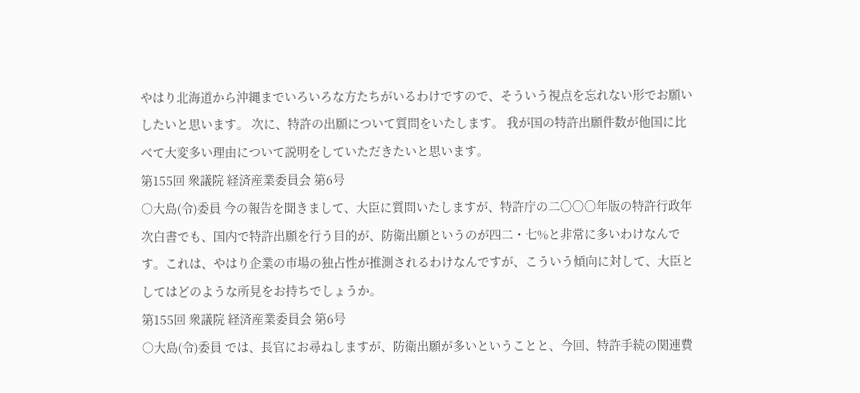やはり北海道から沖縄までいろいろな方たちがいるわけですので、そういう視点を忘れない形でお願いしたいと思います。 次に、特許の出願について質問をいたします。 我が国の特許出願件数が他国に比べて大変多い理由について説明をしていただきたいと思います。
第155回 衆議院 経済産業委員会 第6号
○大島(令)委員 今の報告を聞きまして、大臣に質問いたしますが、特許庁の二〇〇〇年版の特許行政年次白書でも、国内で特許出願を行う目的が、防衛出願というのが四二・七%と非常に多いわけなんです。これは、やはり企業の市場の独占性が推測されるわけなんですが、こういう傾向に対して、大臣としてはどのような所見をお持ちでしょうか。
第155回 衆議院 経済産業委員会 第6号
○大島(令)委員 では、長官にお尋ねしますが、防衛出願が多いということと、今回、特許手続の関連費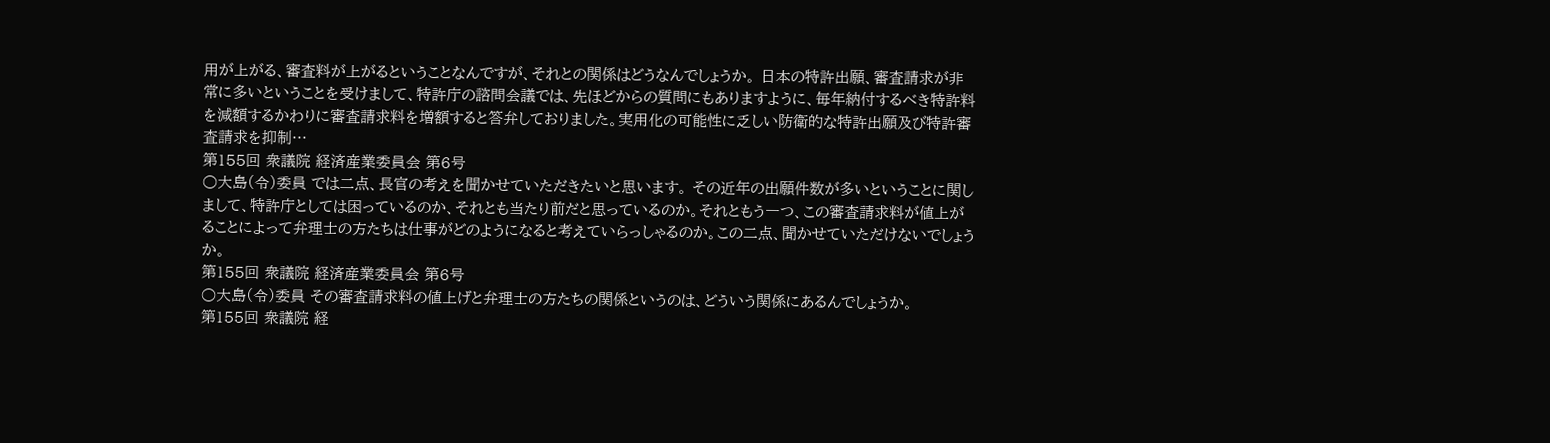用が上がる、審査料が上がるということなんですが、それとの関係はどうなんでしょうか。 日本の特許出願、審査請求が非常に多いということを受けまして、特許庁の諮問会議では、先ほどからの質問にもありますように、毎年納付するべき特許料を減額するかわりに審査請求料を増額すると答弁しておりました。実用化の可能性に乏しい防衛的な特許出願及び特許審査請求を抑制…
第155回 衆議院 経済産業委員会 第6号
○大島(令)委員 では二点、長官の考えを聞かせていただきたいと思います。 その近年の出願件数が多いということに関しまして、特許庁としては困っているのか、それとも当たり前だと思っているのか。それともう一つ、この審査請求料が値上がることによって弁理士の方たちは仕事がどのようになると考えていらっしゃるのか。この二点、聞かせていただけないでしょうか。
第155回 衆議院 経済産業委員会 第6号
○大島(令)委員 その審査請求料の値上げと弁理士の方たちの関係というのは、どういう関係にあるんでしょうか。
第155回 衆議院 経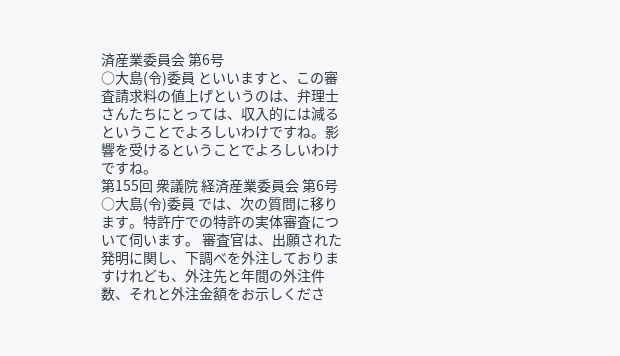済産業委員会 第6号
○大島(令)委員 といいますと、この審査請求料の値上げというのは、弁理士さんたちにとっては、収入的には減るということでよろしいわけですね。影響を受けるということでよろしいわけですね。
第155回 衆議院 経済産業委員会 第6号
○大島(令)委員 では、次の質問に移ります。特許庁での特許の実体審査について伺います。 審査官は、出願された発明に関し、下調べを外注しておりますけれども、外注先と年間の外注件数、それと外注金額をお示しくださ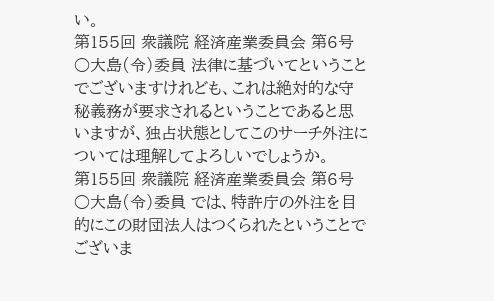い。
第155回 衆議院 経済産業委員会 第6号
○大島(令)委員 法律に基づいてということでございますけれども、これは絶対的な守秘義務が要求されるということであると思いますが、独占状態としてこのサーチ外注については理解してよろしいでしょうか。
第155回 衆議院 経済産業委員会 第6号
○大島(令)委員 では、特許庁の外注を目的にこの財団法人はつくられたということでございま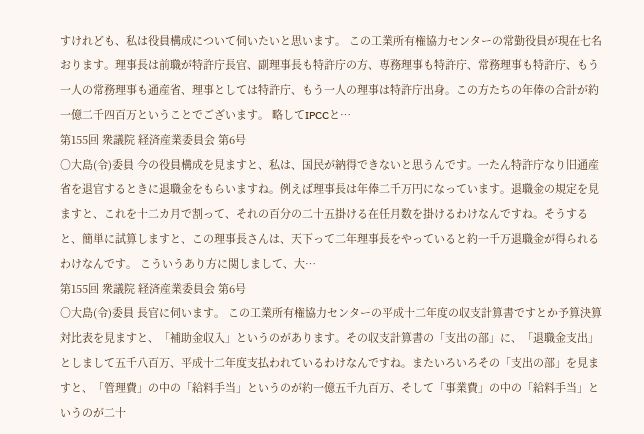すけれども、私は役員構成について伺いたいと思います。 この工業所有権協力センターの常勤役員が現在七名おります。理事長は前職が特許庁長官、副理事長も特許庁の方、専務理事も特許庁、常務理事も特許庁、もう一人の常務理事も通産省、理事としては特許庁、もう一人の理事は特許庁出身。この方たちの年俸の合計が約一億二千四百万ということでございます。 略してIPCCと…
第155回 衆議院 経済産業委員会 第6号
○大島(令)委員 今の役員構成を見ますと、私は、国民が納得できないと思うんです。一たん特許庁なり旧通産省を退官するときに退職金をもらいますね。例えば理事長は年俸二千万円になっています。退職金の規定を見ますと、これを十二カ月で割って、それの百分の二十五掛ける在任月数を掛けるわけなんですね。そうすると、簡単に試算しますと、この理事長さんは、天下って二年理事長をやっていると約一千万退職金が得られるわけなんです。 こういうあり方に関しまして、大…
第155回 衆議院 経済産業委員会 第6号
○大島(令)委員 長官に伺います。 この工業所有権協力センターの平成十二年度の収支計算書ですとか予算決算対比表を見ますと、「補助金収入」というのがあります。その収支計算書の「支出の部」に、「退職金支出」としまして五千八百万、平成十二年度支払われているわけなんですね。またいろいろその「支出の部」を見ますと、「管理費」の中の「給料手当」というのが約一億五千九百万、そして「事業費」の中の「給料手当」というのが二十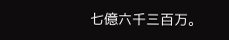七億六千三百万。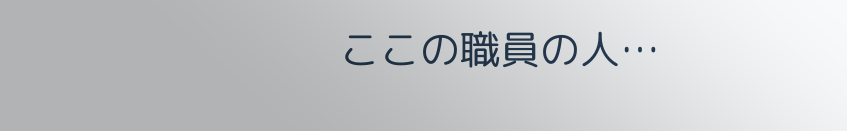ここの職員の人…